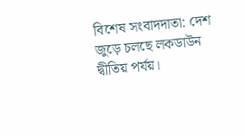বিশেষ সংবাদদাতা: দেশ জুড়ে চলছে লকডাউন দ্বীতিয় পর্যয়।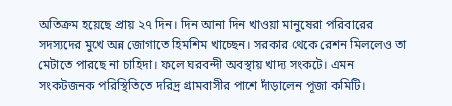অতিক্রম হয়েছে প্রায় ২৭ দিন। দিন আনা দিন খাওয়া মানুষেরা পরিবারের সদস্যদের মুখে অন্ন জোগাতে হিমশিম খাচ্ছেন। সরকার থেকে রেশন মিললেও তা মেটাতে পারছে না চাহিদা। ফলে ঘরবন্দী অবস্থায় খাদ্য সংকটে। এমন সংকটজনক পরিস্থিতিতে দরিদ্র গ্রামবাসীর পাশে দাঁড়ালেন পূজা কমিটি।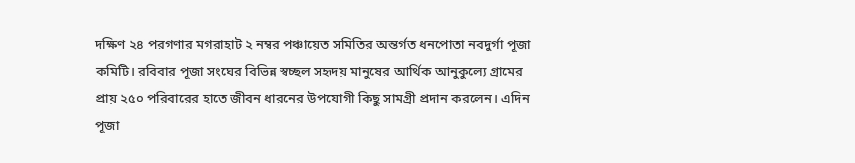দক্ষিণ ২৪ পরগণার মগরাহাট ২ নম্বর পঞ্চায়েত সমিতির অন্তর্গত ধনপোতা নবদুর্গা পূজা কমিটি। রবিবার পূজা সংঘের বিভিন্ন স্বচ্ছল সহৃদয় মানুষের আর্থিক আনুকুল্যে গ্রামের প্রায় ২৫০ পরিবারের হাতে জীবন ধারনের উপযোগী কিছু সামগ্রী প্রদান করলেন। এদিন পূজা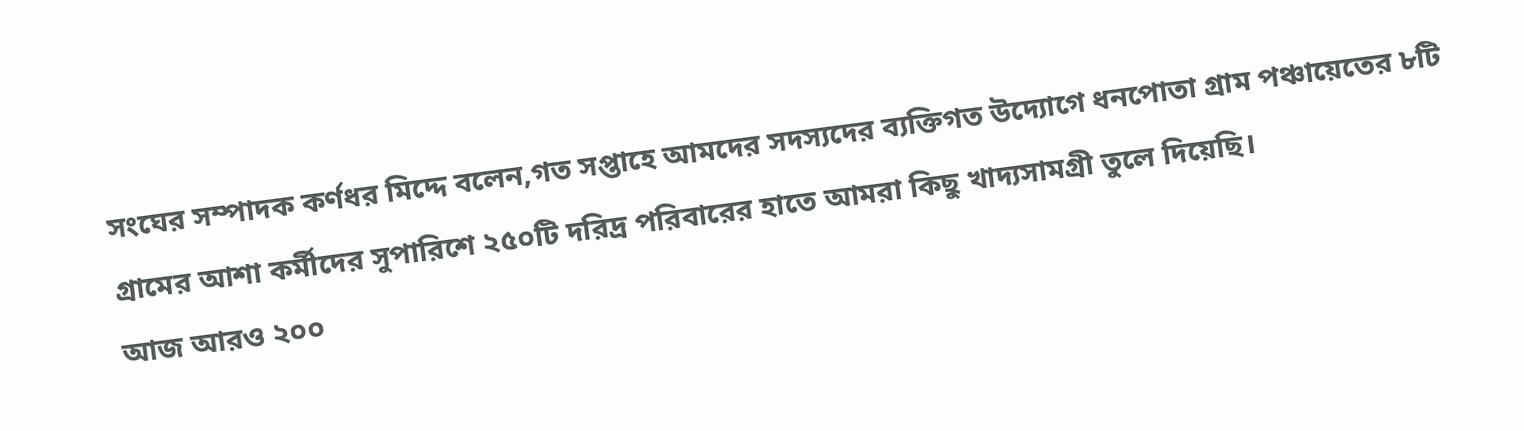সংঘের সম্পাদক কর্ণধর মিদ্দে বলেন,গত সপ্তাহে আমদের সদস্যদের ব্যক্তিগত উদ্যোগে ধনপোতা গ্রাম পঞ্চায়েতের ৮টি গ্রামের আশা কর্মীদের সুপারিশে ২৫০টি দরিদ্র পরিবারের হাতে আমরা কিছু খাদ্যসামগ্রী তুলে দিয়েছি।
আজ আরও ২০০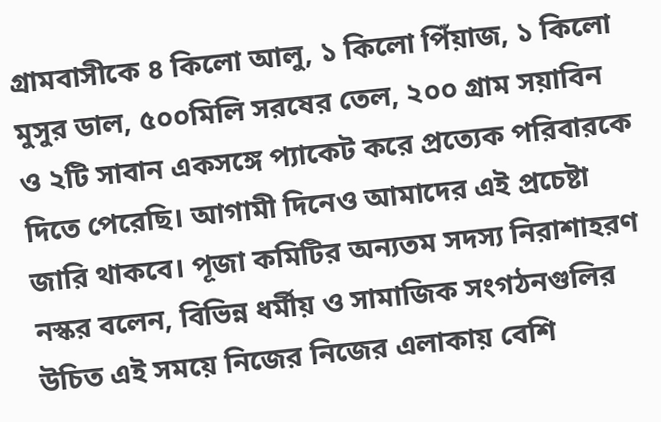গ্রামবাসীকে ৪ কিলো আলু, ১ কিলো পিঁয়াজ, ১ কিলো মুসুর ডাল, ৫০০মিলি সরষের তেল, ২০০ গ্রাম সয়াবিন ও ২টি সাবান একসঙ্গে প্যাকেট করে প্রত্যেক পরিবারকে দিতে পেরেছি। আগামী দিনেও আমাদের এই প্রচেষ্টা জারি থাকবে। পূজা কমিটির অন্যতম সদস্য নিরাশাহরণ নস্কর বলেন, বিভিন্ন ধর্মীয় ও সামাজিক সংগঠনগুলির উচিত এই সময়ে নিজের নিজের এলাকায় বেশি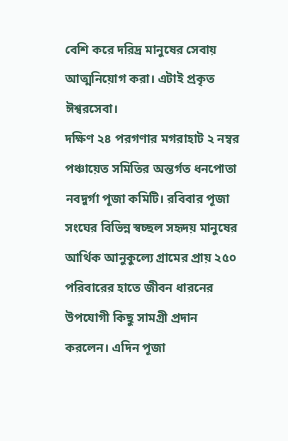বেশি করে দরিদ্র মানুষের সেবায় আত্মনিয়োগ করা। এটাই প্রকৃত ঈশ্বরসেবা।
দক্ষিণ ২৪ পরগণার মগরাহাট ২ নম্বর পঞ্চায়েত সমিতির অন্তর্গত ধনপোতা নবদুর্গা পূজা কমিটি। রবিবার পূজা সংঘের বিভিন্ন স্বচ্ছল সহৃদয় মানুষের আর্থিক আনুকুল্যে গ্রামের প্রায় ২৫০ পরিবারের হাতে জীবন ধারনের উপযোগী কিছু সামগ্রী প্রদান করলেন। এদিন পূজা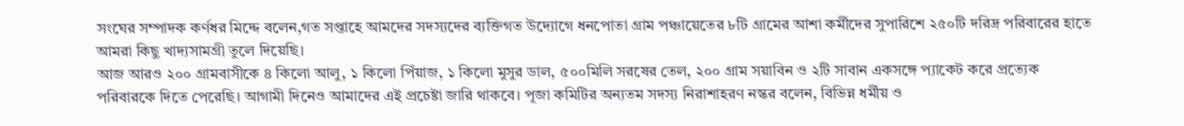সংঘের সম্পাদক কর্ণধর মিদ্দে বলেন,গত সপ্তাহে আমদের সদস্যদের ব্যক্তিগত উদ্যোগে ধনপোতা গ্রাম পঞ্চায়েতের ৮টি গ্রামের আশা কর্মীদের সুপারিশে ২৫০টি দরিদ্র পরিবারের হাতে আমরা কিছু খাদ্যসামগ্রী তুলে দিয়েছি।
আজ আরও ২০০ গ্রামবাসীকে ৪ কিলো আলু, ১ কিলো পিঁয়াজ, ১ কিলো মুসুর ডাল, ৫০০মিলি সরষের তেল, ২০০ গ্রাম সয়াবিন ও ২টি সাবান একসঙ্গে প্যাকেট করে প্রত্যেক পরিবারকে দিতে পেরেছি। আগামী দিনেও আমাদের এই প্রচেষ্টা জারি থাকবে। পূজা কমিটির অন্যতম সদস্য নিরাশাহরণ নস্কর বলেন, বিভিন্ন ধর্মীয় ও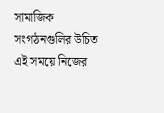সামাজিক সংগঠনগুলির উচিত এই সময়ে নিজের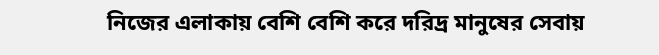নিজের এলাকায় বেশি বেশি করে দরিদ্র মানুষের সেবায়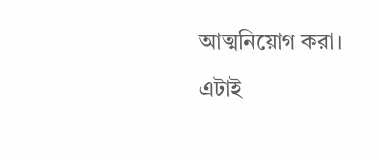আত্মনিয়োগ করা। এটাই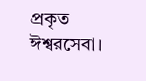প্রকৃত ঈশ্বরসেবা।